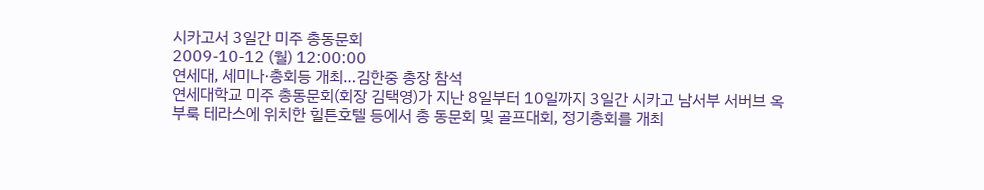시카고서 3일간 미주 총동문회
2009-10-12 (월) 12:00:00
연세대, 세미나·총회등 개최…김한중 총장 참석
연세대학교 미주 총동문회(회장 김택영)가 지난 8일부터 10일까지 3일간 시카고 남서부 서버브 옥 부룩 테라스에 위치한 힐튼호텔 등에서 총 동문회 및 골프대회, 정기총회를 개최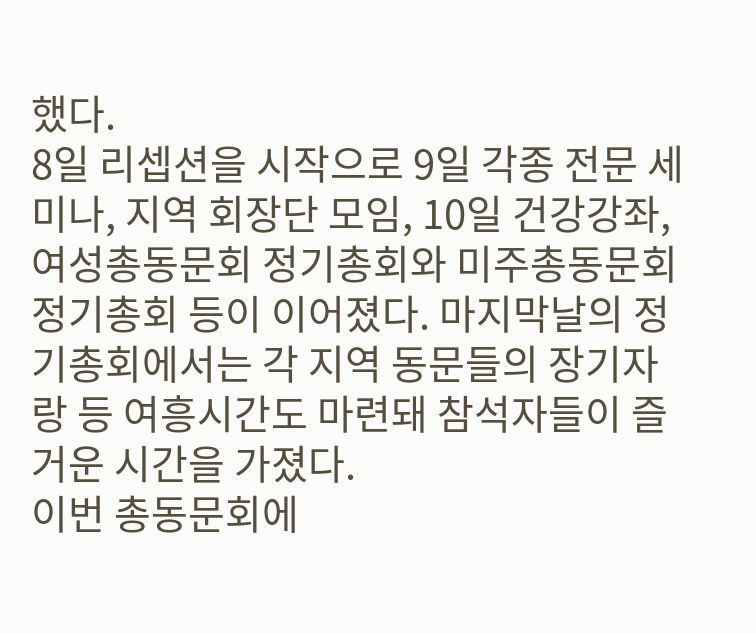했다.
8일 리셉션을 시작으로 9일 각종 전문 세미나, 지역 회장단 모임, 10일 건강강좌, 여성총동문회 정기총회와 미주총동문회 정기총회 등이 이어졌다. 마지막날의 정기총회에서는 각 지역 동문들의 장기자랑 등 여흥시간도 마련돼 참석자들이 즐거운 시간을 가졌다.
이번 총동문회에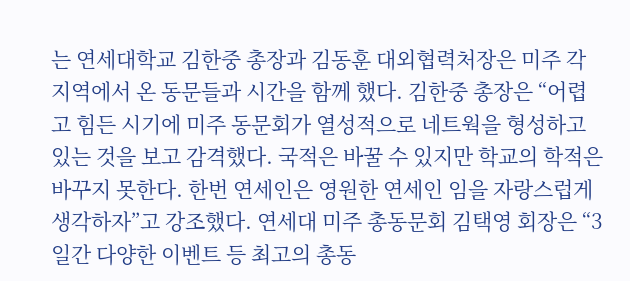는 연세대학교 김한중 총장과 김동훈 대외협력처장은 미주 각 지역에서 온 동문들과 시간을 함께 했다. 김한중 총장은 “어렵고 힘든 시기에 미주 동문회가 열성적으로 네트웍을 형성하고 있는 것을 보고 감격했다. 국적은 바꿀 수 있지만 학교의 학적은 바꾸지 못한다. 한번 연세인은 영원한 연세인 임을 자랑스럽게 생각하자”고 강조했다. 연세대 미주 총동문회 김택영 회장은 “3일간 다양한 이벤트 등 최고의 총동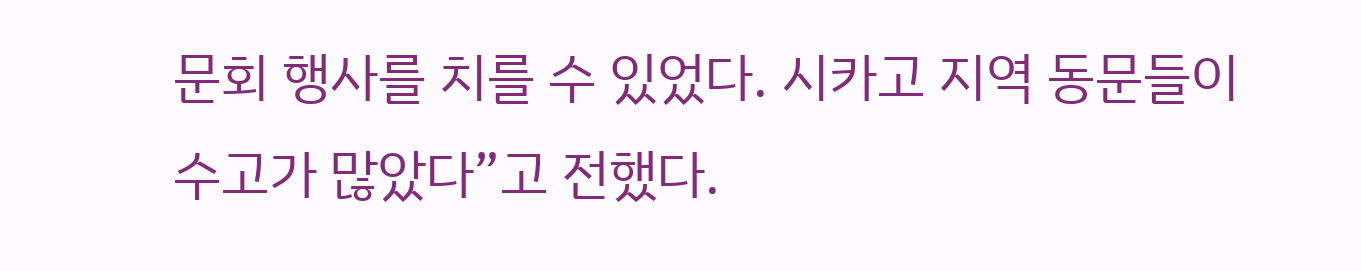문회 행사를 치를 수 있었다. 시카고 지역 동문들이 수고가 많았다”고 전했다.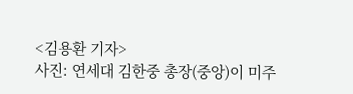<김용환 기자>
사진: 연세대 김한중 총장(중앙)이 미주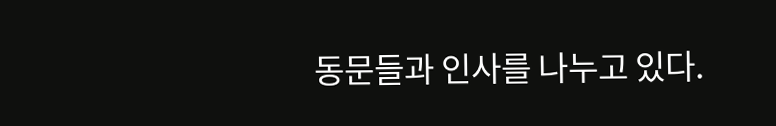동문들과 인사를 나누고 있다.